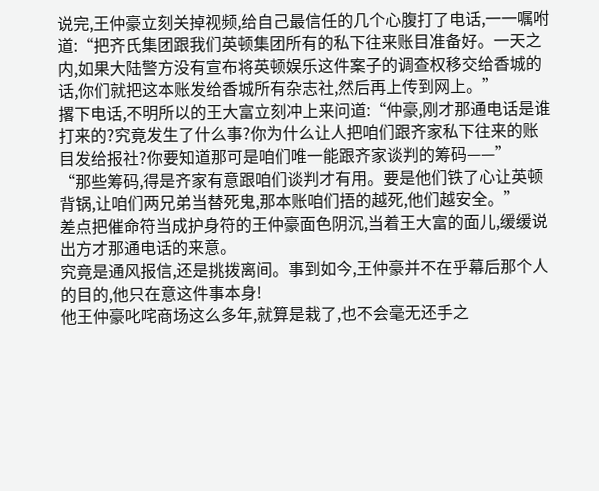说完,王仲豪立刻关掉视频,给自己最信任的几个心腹打了电话,一一嘱咐道:“把齐氏集团跟我们英顿集团所有的私下往来账目准备好。一天之内,如果大陆警方没有宣布将英顿娱乐这件案子的调查权移交给香城的话,你们就把这本账发给香城所有杂志社,然后再上传到网上。”
撂下电话,不明所以的王大富立刻冲上来问道:“仲豪,刚才那通电话是谁打来的?究竟发生了什么事?你为什么让人把咱们跟齐家私下往来的账目发给报社?你要知道那可是咱们唯一能跟齐家谈判的筹码——”
“那些筹码,得是齐家有意跟咱们谈判才有用。要是他们铁了心让英顿背锅,让咱们两兄弟当替死鬼,那本账咱们捂的越死,他们越安全。”
差点把催命符当成护身符的王仲豪面色阴沉,当着王大富的面儿,缓缓说出方才那通电话的来意。
究竟是通风报信,还是挑拨离间。事到如今,王仲豪并不在乎幕后那个人的目的,他只在意这件事本身!
他王仲豪叱咤商场这么多年,就算是栽了,也不会毫无还手之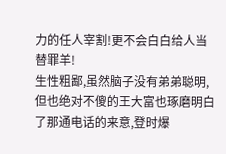力的任人宰割!更不会白白给人当替罪羊!
生性粗鄙,虽然脑子没有弟弟聪明,但也绝对不傻的王大富也琢磨明白了那通电话的来意,登时爆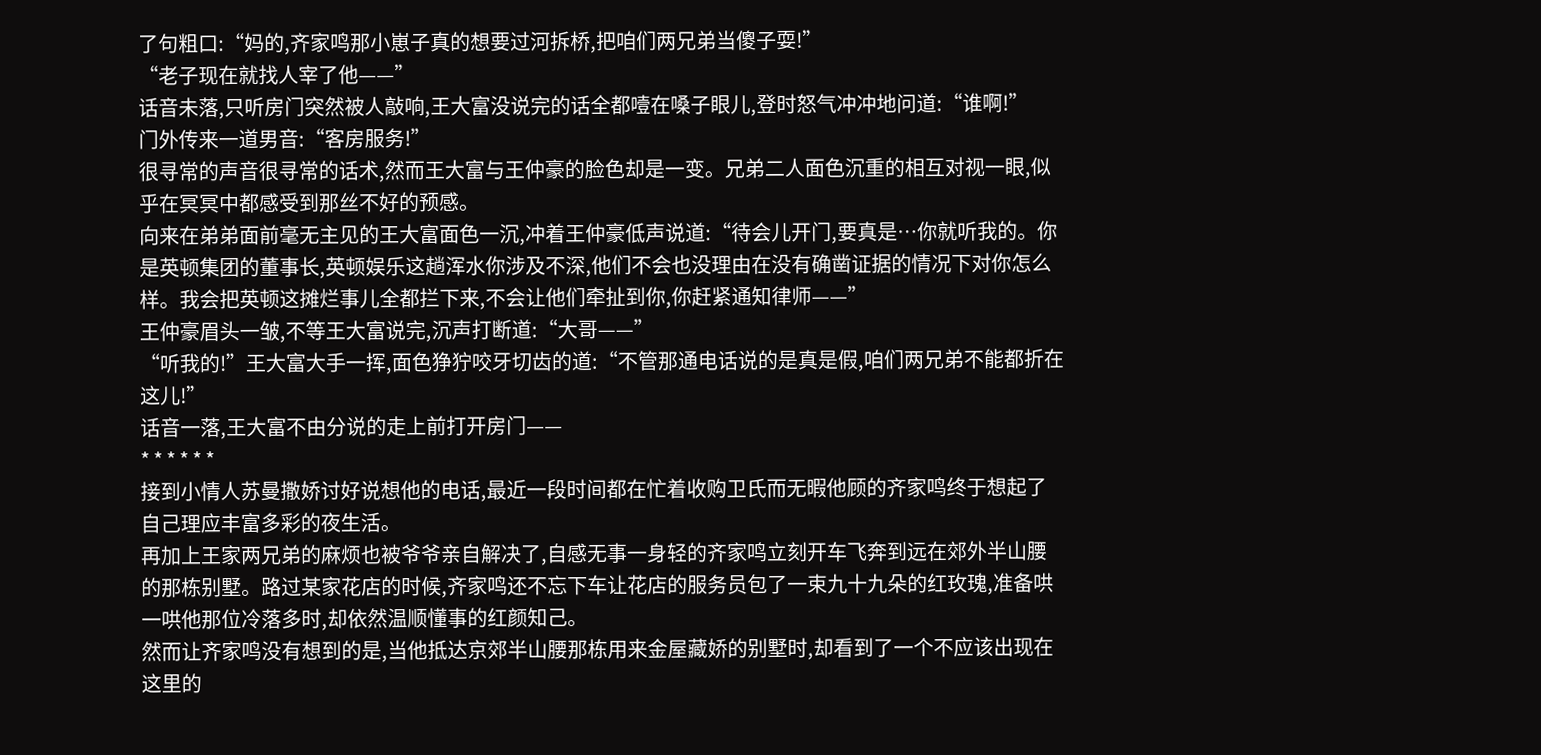了句粗口:“妈的,齐家鸣那小崽子真的想要过河拆桥,把咱们两兄弟当傻子耍!”
“老子现在就找人宰了他——”
话音未落,只听房门突然被人敲响,王大富没说完的话全都噎在嗓子眼儿,登时怒气冲冲地问道:“谁啊!”
门外传来一道男音:“客房服务!”
很寻常的声音很寻常的话术,然而王大富与王仲豪的脸色却是一变。兄弟二人面色沉重的相互对视一眼,似乎在冥冥中都感受到那丝不好的预感。
向来在弟弟面前毫无主见的王大富面色一沉,冲着王仲豪低声说道:“待会儿开门,要真是…你就听我的。你是英顿集团的董事长,英顿娱乐这趟浑水你涉及不深,他们不会也没理由在没有确凿证据的情况下对你怎么样。我会把英顿这摊烂事儿全都拦下来,不会让他们牵扯到你,你赶紧通知律师——”
王仲豪眉头一皱,不等王大富说完,沉声打断道:“大哥——”
“听我的!”王大富大手一挥,面色狰狞咬牙切齿的道:“不管那通电话说的是真是假,咱们两兄弟不能都折在这儿!”
话音一落,王大富不由分说的走上前打开房门——
* * * * * *
接到小情人苏曼撒娇讨好说想他的电话,最近一段时间都在忙着收购卫氏而无暇他顾的齐家鸣终于想起了自己理应丰富多彩的夜生活。
再加上王家两兄弟的麻烦也被爷爷亲自解决了,自感无事一身轻的齐家鸣立刻开车飞奔到远在郊外半山腰的那栋别墅。路过某家花店的时候,齐家鸣还不忘下车让花店的服务员包了一束九十九朵的红玫瑰,准备哄一哄他那位冷落多时,却依然温顺懂事的红颜知己。
然而让齐家鸣没有想到的是,当他抵达京郊半山腰那栋用来金屋藏娇的别墅时,却看到了一个不应该出现在这里的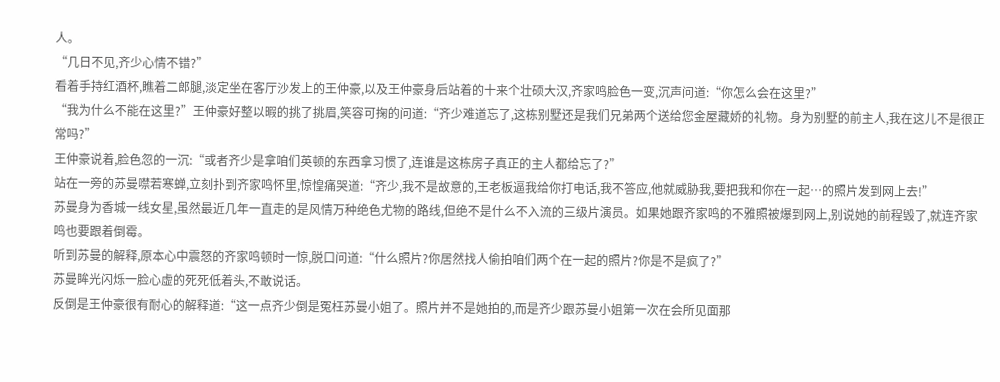人。
“几日不见,齐少心情不错?”
看着手持红酒杯,瞧着二郎腿,淡定坐在客厅沙发上的王仲豪,以及王仲豪身后站着的十来个壮硕大汉,齐家鸣脸色一变,沉声问道:“你怎么会在这里?”
“我为什么不能在这里?”王仲豪好整以暇的挑了挑眉,笑容可掬的问道:“齐少难道忘了,这栋别墅还是我们兄弟两个送给您金屋藏娇的礼物。身为别墅的前主人,我在这儿不是很正常吗?”
王仲豪说着,脸色忽的一沉:“或者齐少是拿咱们英顿的东西拿习惯了,连谁是这栋房子真正的主人都给忘了?”
站在一旁的苏曼噤若寒蝉,立刻扑到齐家鸣怀里,惊惶痛哭道:“齐少,我不是故意的,王老板逼我给你打电话,我不答应,他就威胁我,要把我和你在一起…的照片发到网上去!”
苏曼身为香城一线女星,虽然最近几年一直走的是风情万种绝色尤物的路线,但绝不是什么不入流的三级片演员。如果她跟齐家鸣的不雅照被爆到网上,别说她的前程毁了,就连齐家鸣也要跟着倒霉。
听到苏曼的解释,原本心中震怒的齐家鸣顿时一惊,脱口问道:“什么照片?你居然找人偷拍咱们两个在一起的照片?你是不是疯了?”
苏曼眸光闪烁一脸心虚的死死低着头,不敢说话。
反倒是王仲豪很有耐心的解释道:“这一点齐少倒是冤枉苏曼小姐了。照片并不是她拍的,而是齐少跟苏曼小姐第一次在会所见面那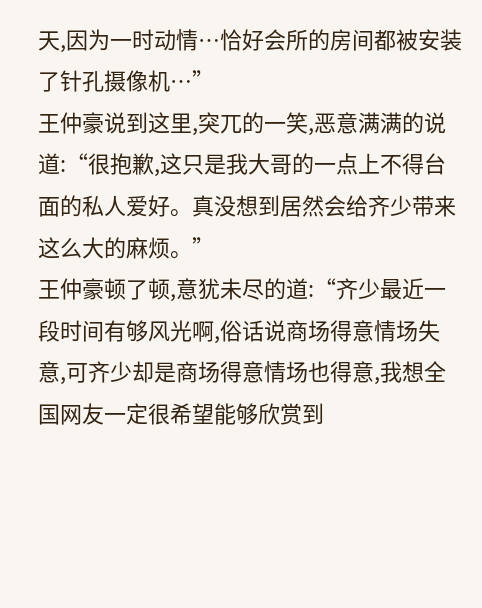天,因为一时动情…恰好会所的房间都被安装了针孔摄像机…”
王仲豪说到这里,突兀的一笑,恶意满满的说道:“很抱歉,这只是我大哥的一点上不得台面的私人爱好。真没想到居然会给齐少带来这么大的麻烦。”
王仲豪顿了顿,意犹未尽的道:“齐少最近一段时间有够风光啊,俗话说商场得意情场失意,可齐少却是商场得意情场也得意,我想全国网友一定很希望能够欣赏到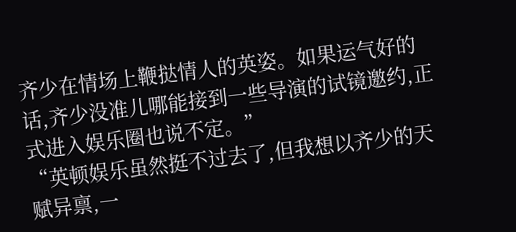齐少在情场上鞭挞情人的英姿。如果运气好的话,齐少没准儿哪能接到一些导演的试镜邀约,正式进入娱乐圈也说不定。”
“英顿娱乐虽然挺不过去了,但我想以齐少的天赋异禀,一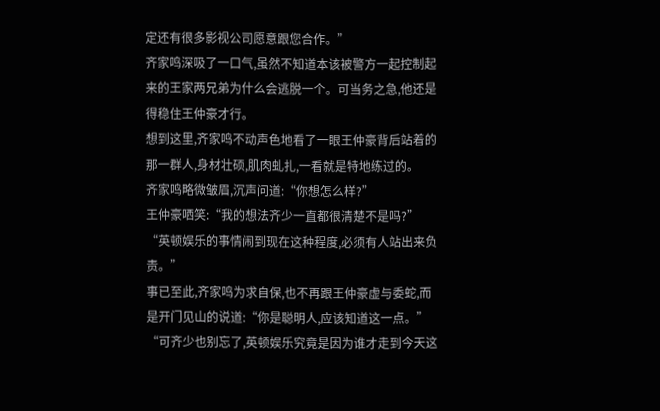定还有很多影视公司愿意跟您合作。”
齐家鸣深吸了一口气,虽然不知道本该被警方一起控制起来的王家两兄弟为什么会逃脱一个。可当务之急,他还是得稳住王仲豪才行。
想到这里,齐家鸣不动声色地看了一眼王仲豪背后站着的那一群人,身材壮硕,肌肉虬扎,一看就是特地练过的。
齐家鸣略微皱眉,沉声问道:“你想怎么样?”
王仲豪哂笑:“我的想法齐少一直都很清楚不是吗?”
“英顿娱乐的事情闹到现在这种程度,必须有人站出来负责。”
事已至此,齐家鸣为求自保,也不再跟王仲豪虚与委蛇,而是开门见山的说道:“你是聪明人,应该知道这一点。”
“可齐少也别忘了,英顿娱乐究竟是因为谁才走到今天这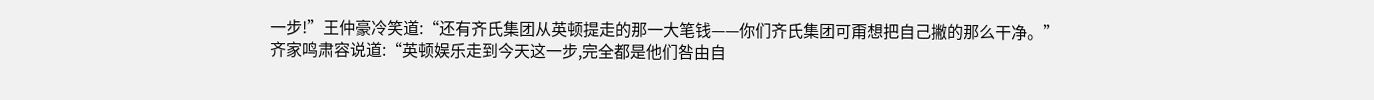一步!”王仲豪冷笑道:“还有齐氏集团从英顿提走的那一大笔钱——你们齐氏集团可甭想把自己撇的那么干净。”
齐家鸣肃容说道:“英顿娱乐走到今天这一步,完全都是他们咎由自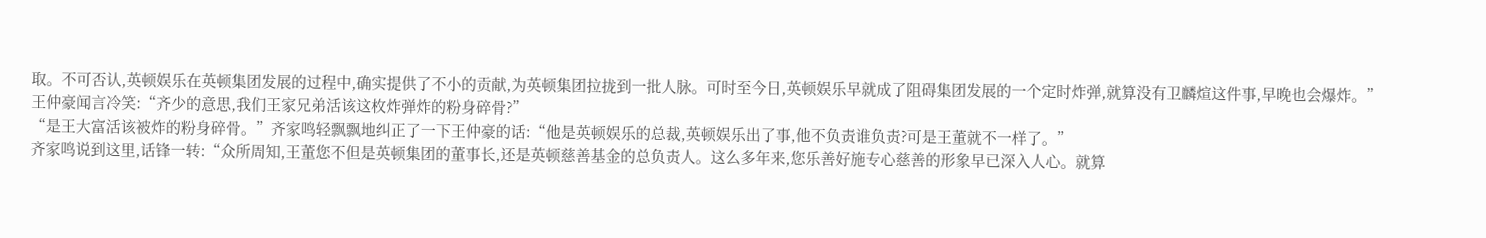取。不可否认,英顿娱乐在英顿集团发展的过程中,确实提供了不小的贡献,为英顿集团拉拢到一批人脉。可时至今日,英顿娱乐早就成了阻碍集团发展的一个定时炸弹,就算没有卫麟煊这件事,早晚也会爆炸。”
王仲豪闻言冷笑:“齐少的意思,我们王家兄弟活该这枚炸弹炸的粉身碎骨?”
“是王大富活该被炸的粉身碎骨。”齐家鸣轻飘飘地纠正了一下王仲豪的话:“他是英顿娱乐的总裁,英顿娱乐出了事,他不负责谁负责?可是王董就不一样了。”
齐家鸣说到这里,话锋一转:“众所周知,王董您不但是英顿集团的董事长,还是英顿慈善基金的总负责人。这么多年来,您乐善好施专心慈善的形象早已深入人心。就算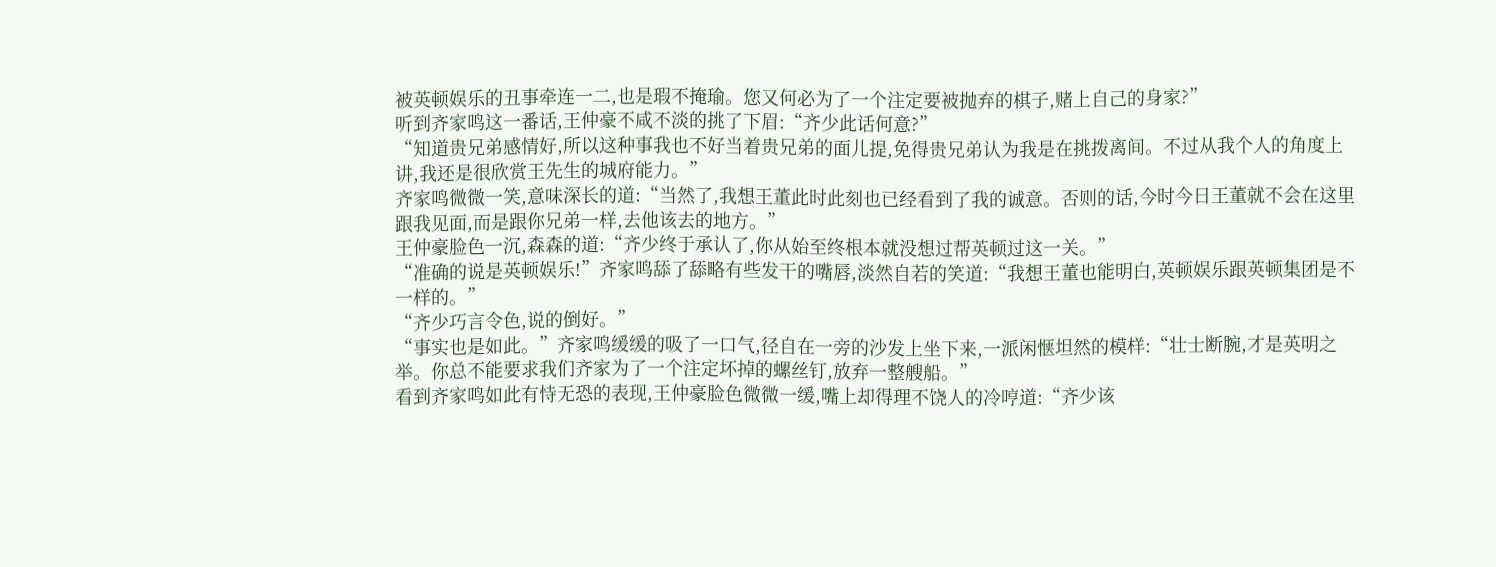被英顿娱乐的丑事牵连一二,也是瑕不掩瑜。您又何必为了一个注定要被抛弃的棋子,赌上自己的身家?”
听到齐家鸣这一番话,王仲豪不咸不淡的挑了下眉:“齐少此话何意?”
“知道贵兄弟感情好,所以这种事我也不好当着贵兄弟的面儿提,免得贵兄弟认为我是在挑拨离间。不过从我个人的角度上讲,我还是很欣赏王先生的城府能力。”
齐家鸣微微一笑,意味深长的道:“当然了,我想王董此时此刻也已经看到了我的诚意。否则的话,今时今日王董就不会在这里跟我见面,而是跟你兄弟一样,去他该去的地方。”
王仲豪脸色一沉,森森的道:“齐少终于承认了,你从始至终根本就没想过帮英顿过这一关。”
“准确的说是英顿娱乐!”齐家鸣舔了舔略有些发干的嘴唇,淡然自若的笑道:“我想王董也能明白,英顿娱乐跟英顿集团是不一样的。”
“齐少巧言令色,说的倒好。”
“事实也是如此。”齐家鸣缓缓的吸了一口气,径自在一旁的沙发上坐下来,一派闲惬坦然的模样:“壮士断腕,才是英明之举。你总不能要求我们齐家为了一个注定坏掉的螺丝钉,放弃一整艘船。”
看到齐家鸣如此有恃无恐的表现,王仲豪脸色微微一缓,嘴上却得理不饶人的冷哼道:“齐少该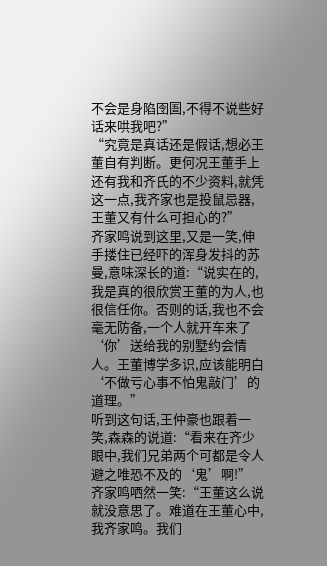不会是身陷囹圄,不得不说些好话来哄我吧?”
“究竟是真话还是假话,想必王董自有判断。更何况王董手上还有我和齐氏的不少资料,就凭这一点,我齐家也是投鼠忌器,王董又有什么可担心的?”
齐家鸣说到这里,又是一笑,伸手搂住已经吓的浑身发抖的苏曼,意味深长的道:“说实在的,我是真的很欣赏王董的为人,也很信任你。否则的话,我也不会毫无防备,一个人就开车来了‘你’送给我的别墅约会情人。王董博学多识,应该能明白‘不做亏心事不怕鬼敲门’的道理。”
听到这句话,王仲豪也跟着一笑,森森的说道:“看来在齐少眼中,我们兄弟两个可都是令人避之唯恐不及的‘鬼’啊!”
齐家鸣哂然一笑:“王董这么说就没意思了。难道在王董心中,我齐家鸣。我们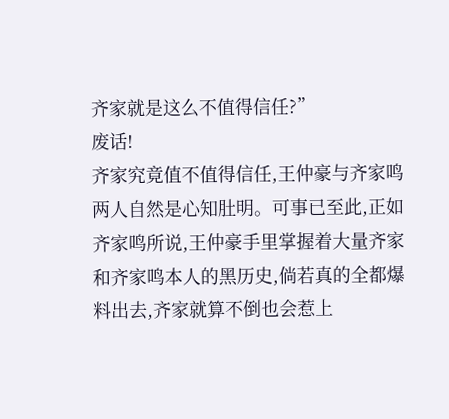齐家就是这么不值得信任?”
废话!
齐家究竟值不值得信任,王仲豪与齐家鸣两人自然是心知肚明。可事已至此,正如齐家鸣所说,王仲豪手里掌握着大量齐家和齐家鸣本人的黑历史,倘若真的全都爆料出去,齐家就算不倒也会惹上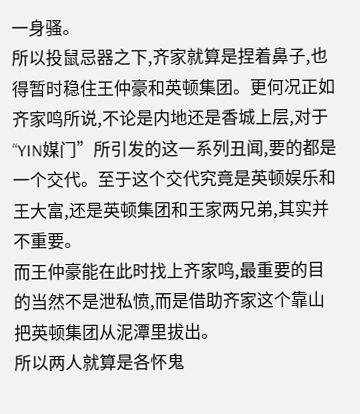一身骚。
所以投鼠忌器之下,齐家就算是捏着鼻子,也得暂时稳住王仲豪和英顿集团。更何况正如齐家鸣所说,不论是内地还是香城上层,对于“YIN媒门”所引发的这一系列丑闻,要的都是一个交代。至于这个交代究竟是英顿娱乐和王大富,还是英顿集团和王家两兄弟,其实并不重要。
而王仲豪能在此时找上齐家鸣,最重要的目的当然不是泄私愤,而是借助齐家这个靠山把英顿集团从泥潭里拔出。
所以两人就算是各怀鬼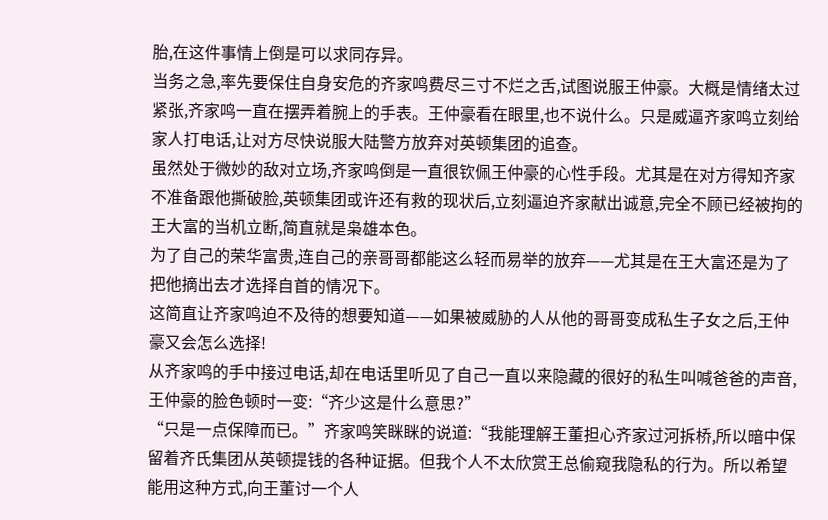胎,在这件事情上倒是可以求同存异。
当务之急,率先要保住自身安危的齐家鸣费尽三寸不烂之舌,试图说服王仲豪。大概是情绪太过紧张,齐家鸣一直在摆弄着腕上的手表。王仲豪看在眼里,也不说什么。只是威逼齐家鸣立刻给家人打电话,让对方尽快说服大陆警方放弃对英顿集团的追查。
虽然处于微妙的敌对立场,齐家鸣倒是一直很钦佩王仲豪的心性手段。尤其是在对方得知齐家不准备跟他撕破脸,英顿集团或许还有救的现状后,立刻逼迫齐家献出诚意,完全不顾已经被拘的王大富的当机立断,简直就是枭雄本色。
为了自己的荣华富贵,连自己的亲哥哥都能这么轻而易举的放弃——尤其是在王大富还是为了把他摘出去才选择自首的情况下。
这简直让齐家鸣迫不及待的想要知道——如果被威胁的人从他的哥哥变成私生子女之后,王仲豪又会怎么选择!
从齐家鸣的手中接过电话,却在电话里听见了自己一直以来隐藏的很好的私生叫喊爸爸的声音,王仲豪的脸色顿时一变:“齐少这是什么意思?”
“只是一点保障而已。”齐家鸣笑眯眯的说道:“我能理解王董担心齐家过河拆桥,所以暗中保留着齐氏集团从英顿提钱的各种证据。但我个人不太欣赏王总偷窥我隐私的行为。所以希望能用这种方式,向王董讨一个人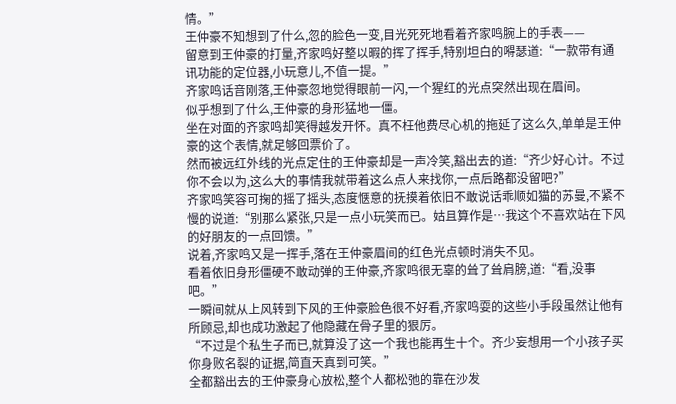情。”
王仲豪不知想到了什么,忽的脸色一变,目光死死地看着齐家鸣腕上的手表——
留意到王仲豪的打量,齐家鸣好整以暇的挥了挥手,特别坦白的嘚瑟道:“一款带有通讯功能的定位器,小玩意儿,不值一提。”
齐家鸣话音刚落,王仲豪忽地觉得眼前一闪,一个猩红的光点突然出现在眉间。
似乎想到了什么,王仲豪的身形猛地一僵。
坐在对面的齐家鸣却笑得越发开怀。真不枉他费尽心机的拖延了这么久,单单是王仲豪的这个表情,就足够回票价了。
然而被远红外线的光点定住的王仲豪却是一声冷笑,豁出去的道:“齐少好心计。不过你不会以为,这么大的事情我就带着这么点人来找你,一点后路都没留吧?”
齐家鸣笑容可掬的摇了摇头,态度惬意的抚摸着依旧不敢说话乖顺如猫的苏曼,不紧不慢的说道:“别那么紧张,只是一点小玩笑而已。姑且算作是…我这个不喜欢站在下风的好朋友的一点回馈。”
说着,齐家鸣又是一挥手,落在王仲豪眉间的红色光点顿时消失不见。
看着依旧身形僵硬不敢动弹的王仲豪,齐家鸣很无辜的耸了耸肩膀,道:“看,没事吧。”
一瞬间就从上风转到下风的王仲豪脸色很不好看,齐家鸣耍的这些小手段虽然让他有所顾忌,却也成功激起了他隐藏在骨子里的狠厉。
“不过是个私生子而已,就算没了这一个我也能再生十个。齐少妄想用一个小孩子买你身败名裂的证据,简直天真到可笑。”
全都豁出去的王仲豪身心放松,整个人都松弛的靠在沙发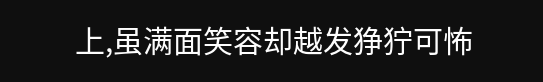上,虽满面笑容却越发狰狞可怖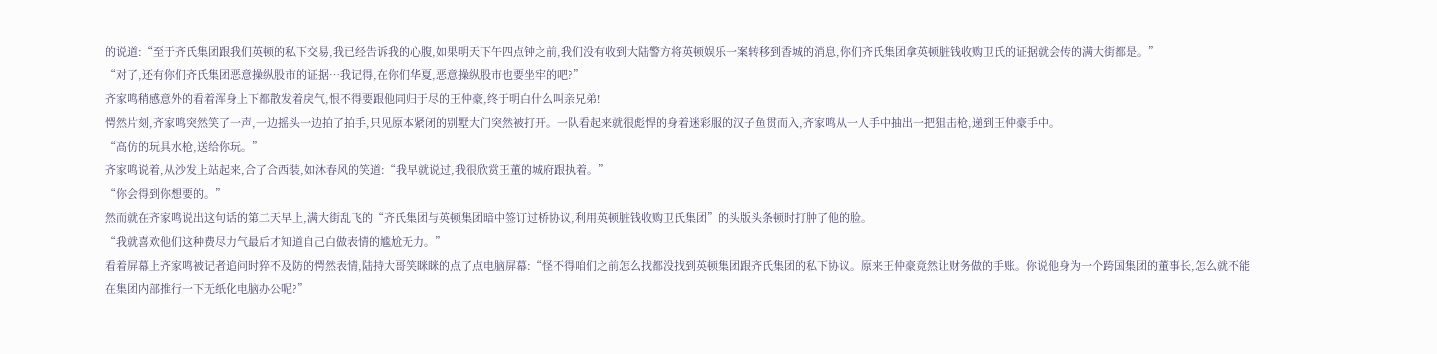的说道:“至于齐氏集团跟我们英顿的私下交易,我已经告诉我的心腹,如果明天下午四点钟之前,我们没有收到大陆警方将英顿娱乐一案转移到香城的消息,你们齐氏集团拿英顿脏钱收购卫氏的证据就会传的满大街都是。”
“对了,还有你们齐氏集团恶意操纵股市的证据…我记得,在你们华夏,恶意操纵股市也要坐牢的吧?”
齐家鸣稍感意外的看着浑身上下都散发着戾气,恨不得要跟他同归于尽的王仲豪,终于明白什么叫亲兄弟!
愕然片刻,齐家鸣突然笑了一声,一边摇头一边拍了拍手,只见原本紧闭的别墅大门突然被打开。一队看起来就很彪悍的身着迷彩服的汉子鱼贯而入,齐家鸣从一人手中抽出一把狙击枪,递到王仲豪手中。
“高仿的玩具水枪,送给你玩。”
齐家鸣说着,从沙发上站起来,合了合西装,如沐春风的笑道:“我早就说过,我很欣赏王董的城府跟执着。”
“你会得到你想要的。”
然而就在齐家鸣说出这句话的第二天早上,满大街乱飞的“齐氏集团与英顿集团暗中签订过桥协议,利用英顿脏钱收购卫氏集团”的头版头条顿时打肿了他的脸。
“我就喜欢他们这种费尽力气最后才知道自己白做表情的尴尬无力。”
看着屏幕上齐家鸣被记者追问时猝不及防的愕然表情,陆持大哥笑眯眯的点了点电脑屏幕:“怪不得咱们之前怎么找都没找到英顿集团跟齐氏集团的私下协议。原来王仲豪竟然让财务做的手账。你说他身为一个跨国集团的董事长,怎么就不能在集团内部推行一下无纸化电脑办公呢?”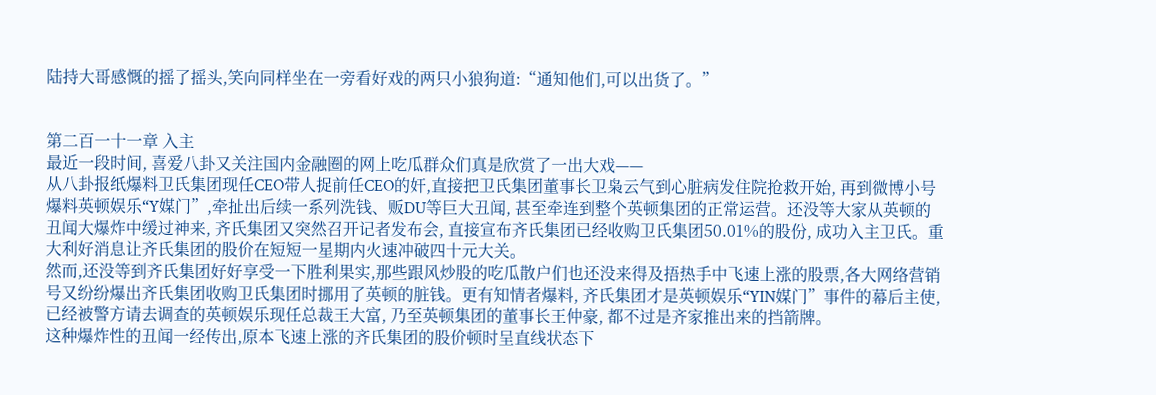陆持大哥感慨的摇了摇头,笑向同样坐在一旁看好戏的两只小狼狗道:“通知他们,可以出货了。”


第二百一十一章 入主
最近一段时间, 喜爱八卦又关注国内金融圈的网上吃瓜群众们真是欣赏了一出大戏——
从八卦报纸爆料卫氏集团现任CEO带人捉前任CEO的奸,直接把卫氏集团董事长卫枭云气到心脏病发住院抢救开始, 再到微博小号爆料英顿娱乐“Y媒门”,牵扯出后续一系列洗钱、贩DU等巨大丑闻, 甚至牵连到整个英顿集团的正常运营。还没等大家从英顿的丑闻大爆炸中缓过神来, 齐氏集团又突然召开记者发布会, 直接宣布齐氏集团已经收购卫氏集团50.01%的股份, 成功入主卫氏。重大利好消息让齐氏集团的股价在短短一星期内火速冲破四十元大关。
然而,还没等到齐氏集团好好享受一下胜利果实,那些跟风炒股的吃瓜散户们也还没来得及捂热手中飞速上涨的股票,各大网络营销号又纷纷爆出齐氏集团收购卫氏集团时挪用了英顿的脏钱。更有知情者爆料, 齐氏集团才是英顿娱乐“YIN媒门”事件的幕后主使,已经被警方请去调查的英顿娱乐现任总裁王大富, 乃至英顿集团的董事长王仲豪, 都不过是齐家推出来的挡箭牌。
这种爆炸性的丑闻一经传出,原本飞速上涨的齐氏集团的股价顿时呈直线状态下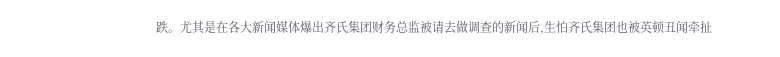跌。尤其是在各大新闻媒体爆出齐氏集团财务总监被请去做调查的新闻后,生怕齐氏集团也被英顿丑闻牵扯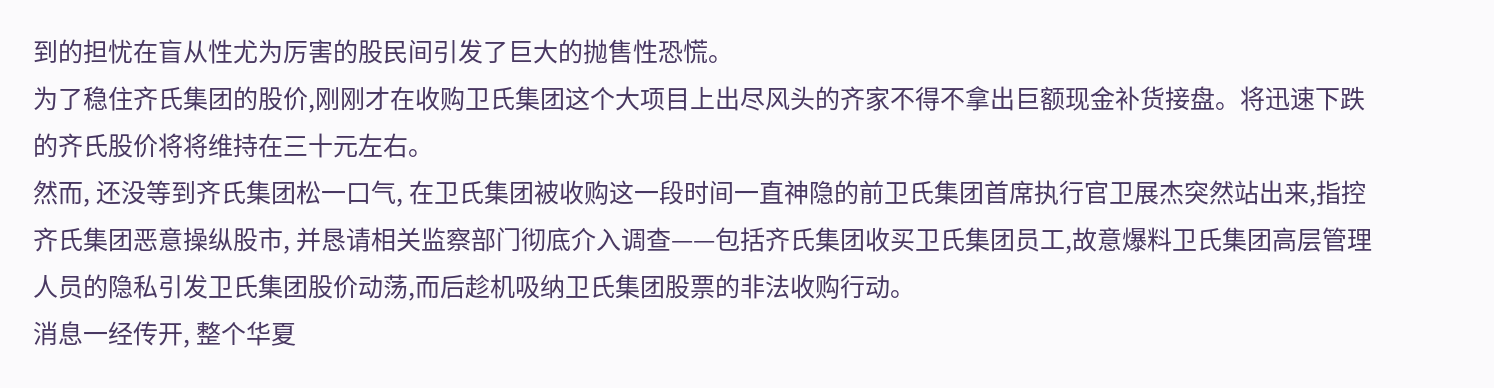到的担忧在盲从性尤为厉害的股民间引发了巨大的抛售性恐慌。
为了稳住齐氏集团的股价,刚刚才在收购卫氏集团这个大项目上出尽风头的齐家不得不拿出巨额现金补货接盘。将迅速下跌的齐氏股价将将维持在三十元左右。
然而, 还没等到齐氏集团松一口气, 在卫氏集团被收购这一段时间一直神隐的前卫氏集团首席执行官卫展杰突然站出来,指控齐氏集团恶意操纵股市, 并恳请相关监察部门彻底介入调查——包括齐氏集团收买卫氏集团员工,故意爆料卫氏集团高层管理人员的隐私引发卫氏集团股价动荡,而后趁机吸纳卫氏集团股票的非法收购行动。
消息一经传开, 整个华夏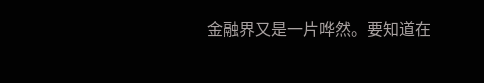金融界又是一片哗然。要知道在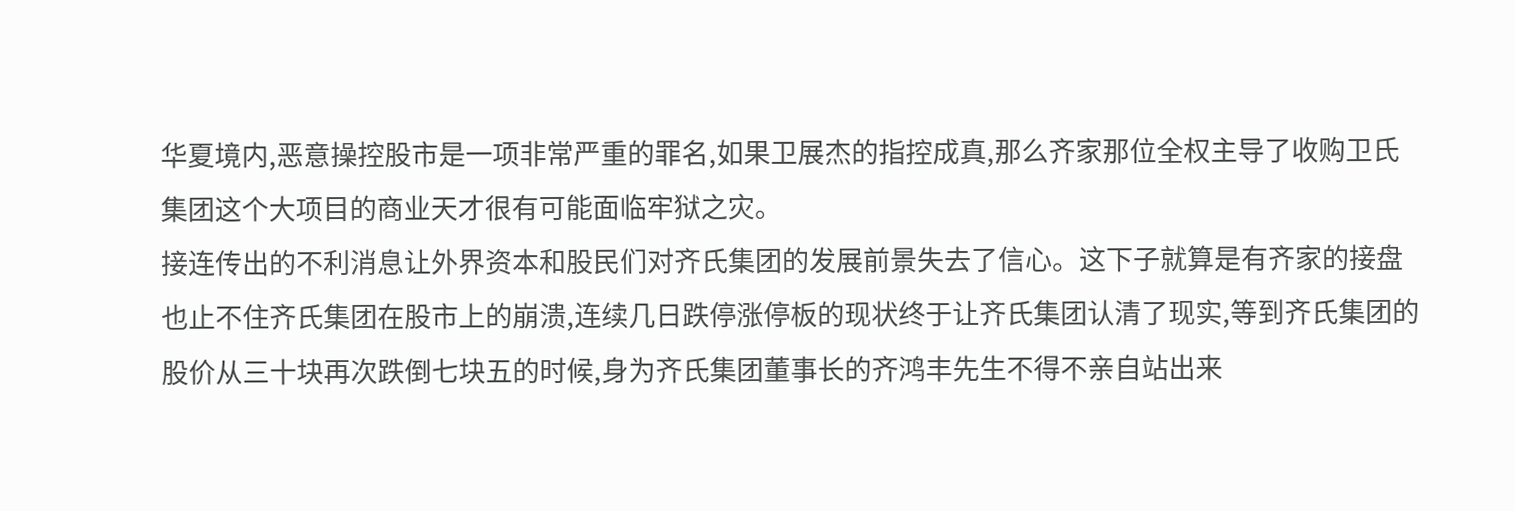华夏境内,恶意操控股市是一项非常严重的罪名,如果卫展杰的指控成真,那么齐家那位全权主导了收购卫氏集团这个大项目的商业天才很有可能面临牢狱之灾。
接连传出的不利消息让外界资本和股民们对齐氏集团的发展前景失去了信心。这下子就算是有齐家的接盘也止不住齐氏集团在股市上的崩溃,连续几日跌停涨停板的现状终于让齐氏集团认清了现实,等到齐氏集团的股价从三十块再次跌倒七块五的时候,身为齐氏集团董事长的齐鸿丰先生不得不亲自站出来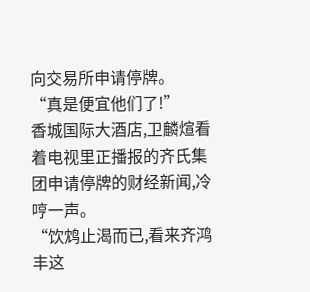向交易所申请停牌。
“真是便宜他们了!”
香城国际大酒店,卫麟煊看着电视里正播报的齐氏集团申请停牌的财经新闻,冷哼一声。
“饮鸩止渴而已,看来齐鸿丰这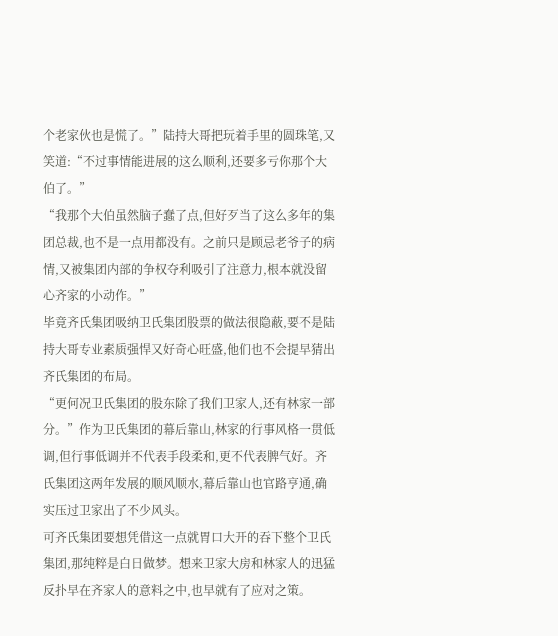个老家伙也是慌了。”陆持大哥把玩着手里的圆珠笔,又笑道:“不过事情能进展的这么顺利,还要多亏你那个大伯了。”
“我那个大伯虽然脑子蠢了点,但好歹当了这么多年的集团总裁,也不是一点用都没有。之前只是顾忌老爷子的病情,又被集团内部的争权夺利吸引了注意力,根本就没留心齐家的小动作。”
毕竟齐氏集团吸纳卫氏集团股票的做法很隐蔽,要不是陆持大哥专业素质强悍又好奇心旺盛,他们也不会提早猜出齐氏集团的布局。
“更何况卫氏集团的股东除了我们卫家人,还有林家一部分。”作为卫氏集团的幕后靠山,林家的行事风格一贯低调,但行事低调并不代表手段柔和,更不代表脾气好。齐氏集团这两年发展的顺风顺水,幕后靠山也官路亨通,确实压过卫家出了不少风头。
可齐氏集团要想凭借这一点就胃口大开的吞下整个卫氏集团,那纯粹是白日做梦。想来卫家大房和林家人的迅猛反扑早在齐家人的意料之中,也早就有了应对之策。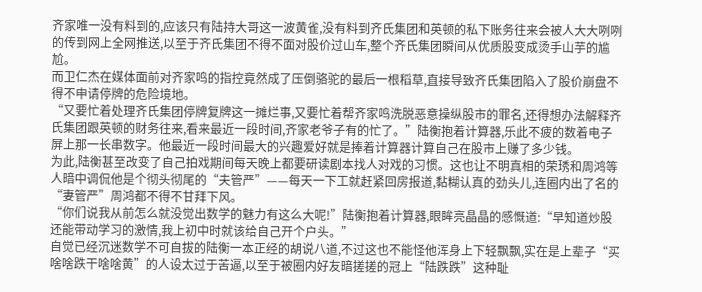齐家唯一没有料到的,应该只有陆持大哥这一波黄雀,没有料到齐氏集团和英顿的私下账务往来会被人大大咧咧的传到网上全网推送,以至于齐氏集团不得不面对股价过山车,整个齐氏集团瞬间从优质股变成烫手山芋的尴尬。
而卫仁杰在媒体面前对齐家鸣的指控竟然成了压倒骆驼的最后一根稻草,直接导致齐氏集团陷入了股价崩盘不得不申请停牌的危险境地。
“又要忙着处理齐氏集团停牌复牌这一摊烂事,又要忙着帮齐家鸣洗脱恶意操纵股市的罪名,还得想办法解释齐氏集团跟英顿的财务往来,看来最近一段时间,齐家老爷子有的忙了。”陆衡抱着计算器,乐此不疲的数着电子屏上那一长串数字。他最近一段时间最大的兴趣爱好就是捧着计算器计算自己在股市上赚了多少钱。
为此,陆衡甚至改变了自己拍戏期间每天晚上都要研读剧本找人对戏的习惯。这也让不明真相的荣琇和周鸿等人暗中调侃他是个彻头彻尾的“夫管严”——每天一下工就赶紧回房报道,黏糊认真的劲头儿,连圈内出了名的“妻管严”周鸿都不得不甘拜下风。
“你们说我从前怎么就没觉出数学的魅力有这么大呢!”陆衡抱着计算器,眼眸亮晶晶的感慨道:“早知道炒股还能带动学习的激情,我上初中时就该给自己开个户头。”
自觉已经沉迷数学不可自拔的陆衡一本正经的胡说八道,不过这也不能怪他浑身上下轻飘飘,实在是上辈子“买啥啥跌干啥啥黄”的人设太过于苦逼,以至于被圈内好友暗搓搓的冠上“陆跌跌”这种耻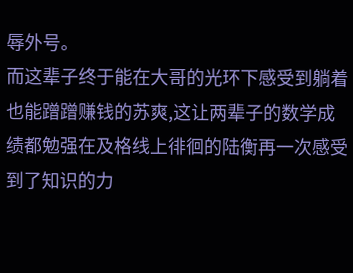辱外号。
而这辈子终于能在大哥的光环下感受到躺着也能蹭蹭赚钱的苏爽,这让两辈子的数学成绩都勉强在及格线上徘徊的陆衡再一次感受到了知识的力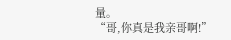量。
“哥,你真是我亲哥啊!”